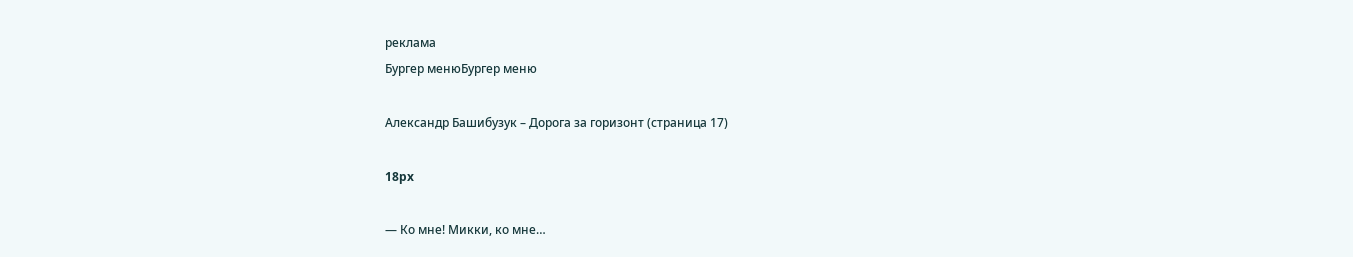реклама
Бургер менюБургер меню

Александр Башибузук – Дорога за горизонт (страница 17)

18px

— Ко мне! Микки, ко мне…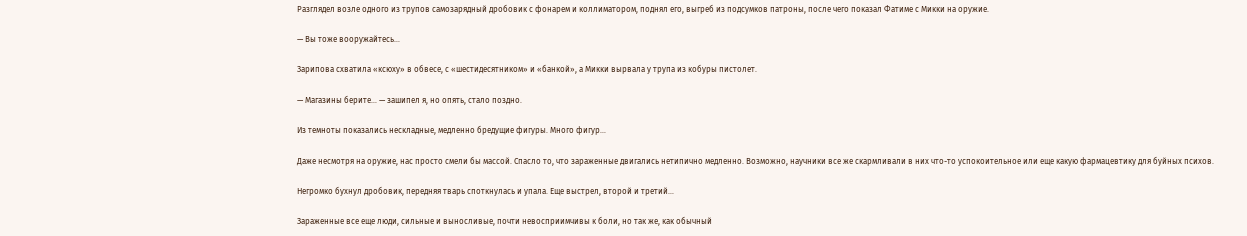Разглядел возле одного из трупов самозарядный дробовик с фонарем и коллиматором, поднял его, выгреб из подсумков патроны, после чего показал Фатиме с Микки на оружие.

— Вы тоже вооружайтесь…

Зарипова схватила «ксюху» в обвесе, с «шестидесятником» и «банкой», а Микки вырвала у трупа из кобуры пистолет.

— Магазины берите… — зашипел я, но опять, стало поздно.

Из темноты показались нескладные, медленно бредущие фигуры. Много фигур…

Даже несмотря на оружие, нас просто смели бы массой. Спасло то, что зараженные двигались нетипично медленно. Возможно, научники все же скармливали в них что-то успокоительное или еще какую фармацевтику для буйных психов.

Негромко бухнул дробовик, передняя тварь споткнулась и упала. Еще выстрел, второй и третий…

Зараженные все еще люди, сильные и выносливые, почти невосприимчивы к боли, но так же, как обычный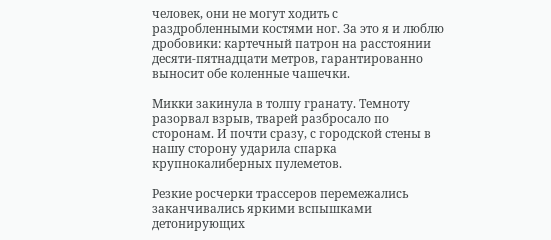человек, они не могут ходить с раздробленными костями ног. За это я и люблю дробовики: картечный патрон на расстоянии десяти-пятнадцати метров, гарантированно выносит обе коленные чашечки.

Микки закинула в толпу гранату. Темноту разорвал взрыв, тварей разбросало по сторонам. И почти сразу, с городской стены в нашу сторону ударила спарка крупнокалиберных пулеметов.

Резкие росчерки трассеров перемежались заканчивались яркими вспышками детонирующих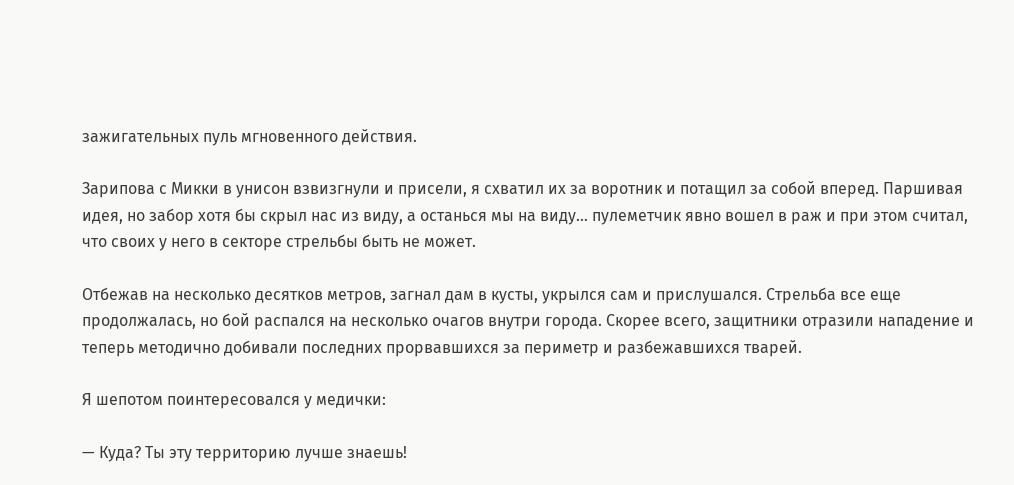зажигательных пуль мгновенного действия.

Зарипова с Микки в унисон взвизгнули и присели, я схватил их за воротник и потащил за собой вперед. Паршивая идея, но забор хотя бы скрыл нас из виду, а останься мы на виду… пулеметчик явно вошел в раж и при этом считал, что своих у него в секторе стрельбы быть не может.

Отбежав на несколько десятков метров, загнал дам в кусты, укрылся сам и прислушался. Стрельба все еще продолжалась, но бой распался на несколько очагов внутри города. Скорее всего, защитники отразили нападение и теперь методично добивали последних прорвавшихся за периметр и разбежавшихся тварей.

Я шепотом поинтересовался у медички:

— Куда? Ты эту территорию лучше знаешь!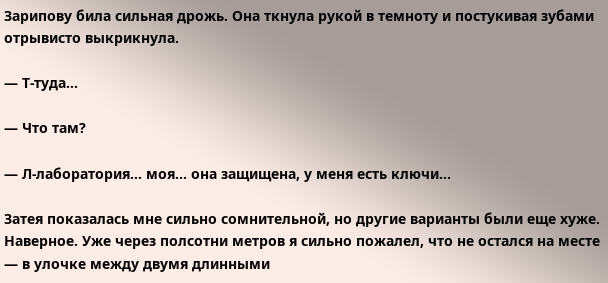Зарипову била сильная дрожь. Она ткнула рукой в темноту и постукивая зубами отрывисто выкрикнула.

— Т-туда…

— Что там?

— Л-лаборатория… моя… она защищена, у меня есть ключи…

Затея показалась мне сильно сомнительной, но другие варианты были еще хуже. Наверное. Уже через полсотни метров я сильно пожалел, что не остался на месте — в улочке между двумя длинными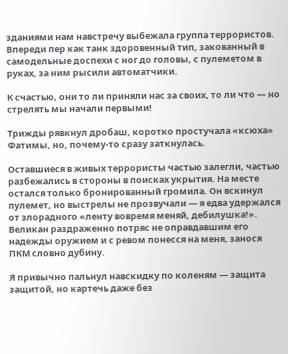зданиями нам навстречу выбежала группа террористов. Впереди пер как танк здоровенный тип, закованный в самодельные доспехи с ног до головы, с пулеметом в руках, за ним рысили автоматчики.

К счастью, они то ли приняли нас за своих, то ли что — но стрелять мы начали первыми!

Трижды рявкнул дробаш, коротко простучала «ксюха» Фатимы, но, почему-то сразу заткнулась.

Оставшиеся в живых террористы частью залегли, частью разбежались в стороны в поисках укрытия. На месте остался только бронированный громила. Он вскинул пулемет, но выстрелы не прозвучали — я едва удержался от злорадного «ленту вовремя меняй, дебилушка!». Великан раздраженно потряс не оправдавшим его надежды оружием и с ревом понесся на меня, занося ПКМ словно дубину.

Я привычно пальнул навскидку по коленям — защита защитой, но картечь даже без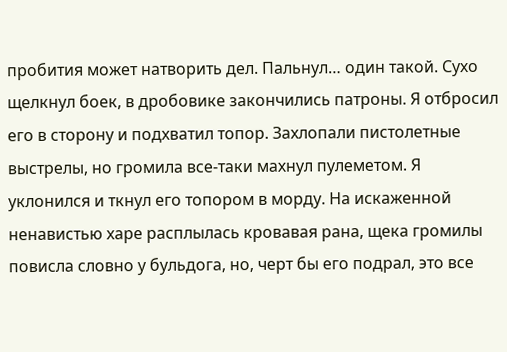пробития может натворить дел. Пальнул… один такой. Сухо щелкнул боек, в дробовике закончились патроны. Я отбросил его в сторону и подхватил топор. Захлопали пистолетные выстрелы, но громила все-таки махнул пулеметом. Я уклонился и ткнул его топором в морду. На искаженной ненавистью харе расплылась кровавая рана, щека громилы повисла словно у бульдога, но, черт бы его подрал, это все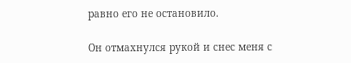равно его не остановило.

Он отмахнулся рукой и снес меня с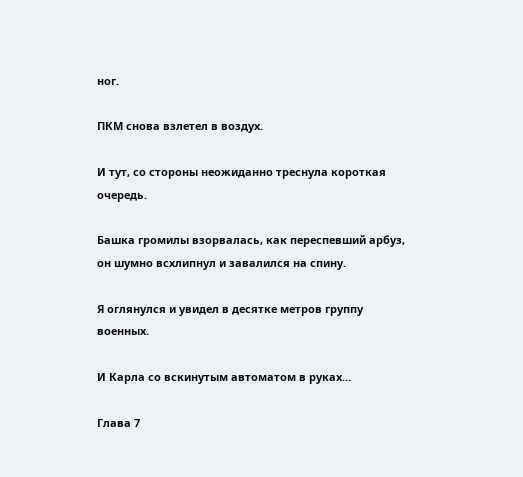ног.

ПКМ снова взлетел в воздух.

И тут, со стороны неожиданно треснула короткая очередь.

Башка громилы взорвалась, как переспевший арбуз, он шумно всхлипнул и завалился на спину.

Я оглянулся и увидел в десятке метров группу военных.

И Карла со вскинутым автоматом в руках…

Глава 7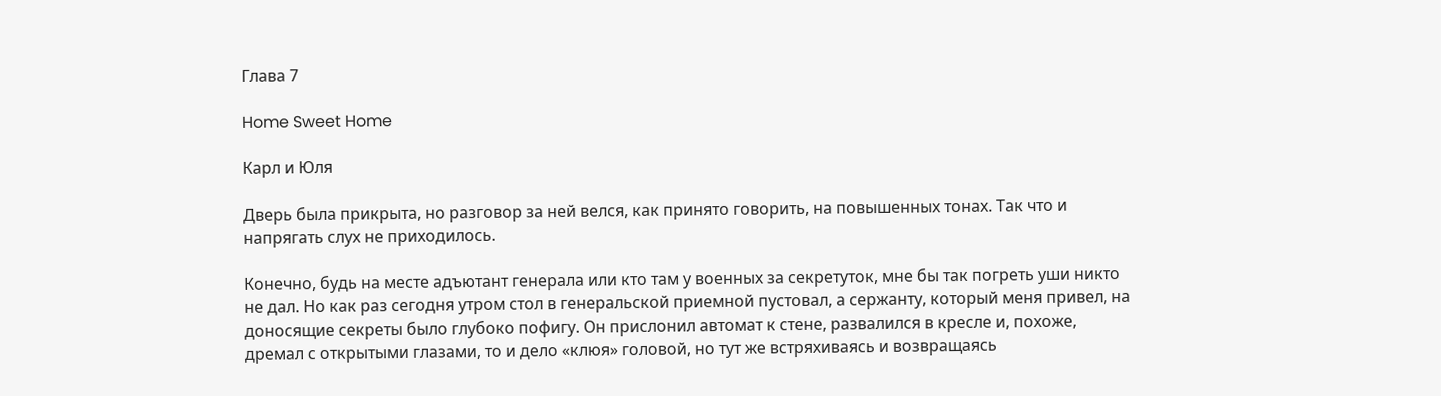Глава 7

Home Sweet Home

Карл и Юля

Дверь была прикрыта, но разговор за ней велся, как принято говорить, на повышенных тонах. Так что и напрягать слух не приходилось.

Конечно, будь на месте адъютант генерала или кто там у военных за секретуток, мне бы так погреть уши никто не дал. Но как раз сегодня утром стол в генеральской приемной пустовал, а сержанту, который меня привел, на доносящие секреты было глубоко пофигу. Он прислонил автомат к стене, развалился в кресле и, похоже, дремал с открытыми глазами, то и дело «клюя» головой, но тут же встряхиваясь и возвращаясь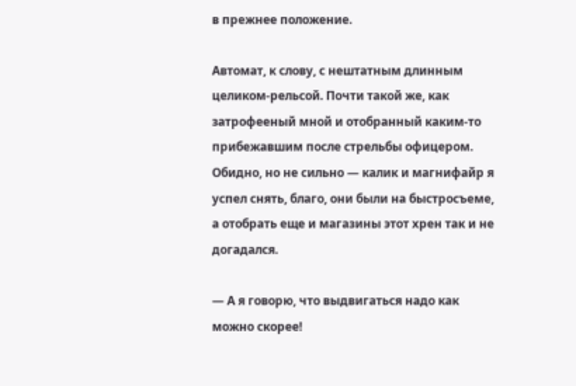в прежнее положение.

Автомат, к слову, с нештатным длинным целиком-рельсой. Почти такой же, как затрофееный мной и отобранный каким-то прибежавшим после стрельбы офицером. Обидно, но не сильно — калик и магнифайр я успел снять, благо, они были на быстросъеме, а отобрать еще и магазины этот хрен так и не догадался.

— А я говорю, что выдвигаться надо как можно скорее!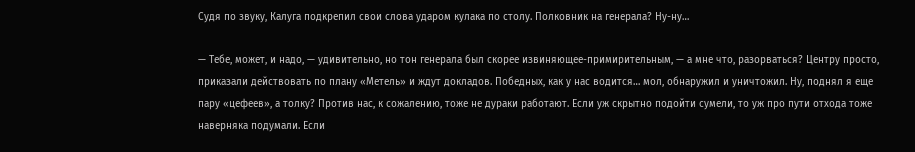Судя по звуку, Калуга подкрепил свои слова ударом кулака по столу. Полковник на генерала? Ну-ну…

— Тебе, может, и надо, — удивительно, но тон генерала был скорее извиняющее-примирительным, — а мне что, разорваться? Центру просто, приказали действовать по плану «Метель» и ждут докладов. Победных, как у нас водится… мол, обнаружил и уничтожил. Ну, поднял я еще пару «цефеев», а толку? Против нас, к сожалению, тоже не дураки работают. Если уж скрытно подойти сумели, то уж про пути отхода тоже наверняка подумали. Если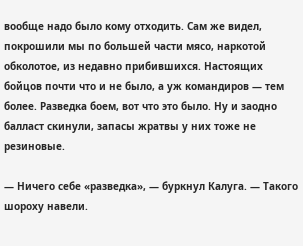вообще надо было кому отходить. Сам же видел, покрошили мы по большей части мясо, наркотой обколотое, из недавно прибившихся. Настоящих бойцов почти что и не было, а уж командиров — тем более. Разведка боем, вот что это было. Ну и заодно балласт скинули, запасы жратвы у них тоже не резиновые.

— Ничего себе «разведка», — буркнул Калуга. — Такого шороху навели.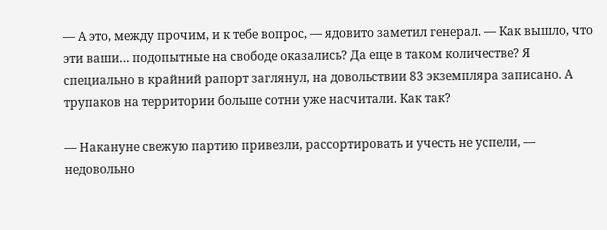— А это, между прочим, и к тебе вопрос, — ядовито заметил генерал. — Как вышло, что эти ваши… подопытные на свободе оказались? Да еще в таком количестве? Я специально в крайний рапорт заглянул, на довольствии 83 экземпляра записано. А трупаков на территории больше сотни уже насчитали. Как так?

— Накануне свежую партию привезли, рассортировать и учесть не успели, — недовольно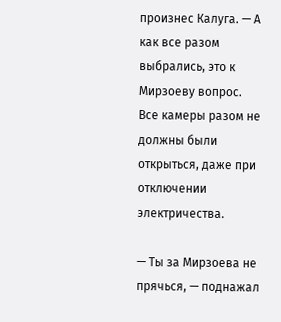произнес Калуга. — А как все разом выбрались, это к Мирзоеву вопрос. Все камеры разом не должны были открыться, даже при отключении электричества.

— Ты за Мирзоева не прячься, — поднажал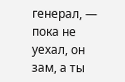генерал, — пока не уехал, он зам, а ты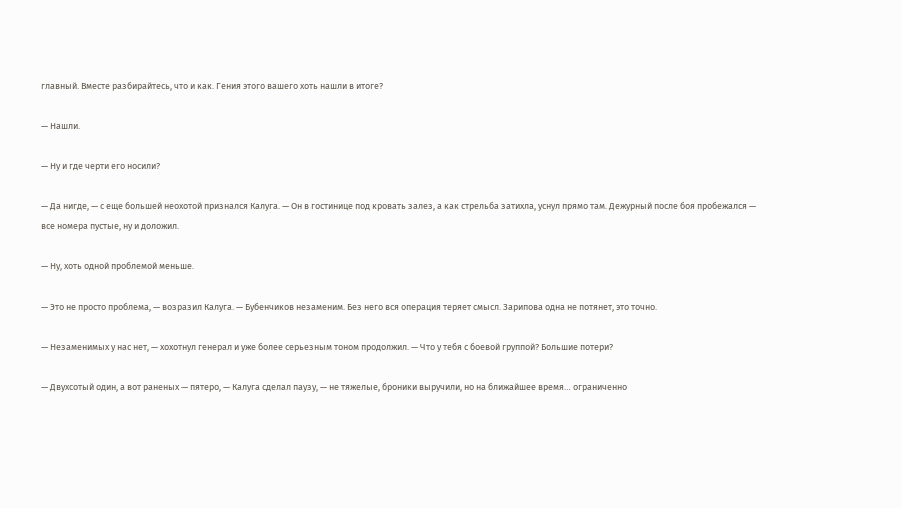главный. Вместе разбирайтесь, что и как. Гения этого вашего хоть нашли в итоге?

— Нашли.

— Ну и где черти его носили?

— Да нигде, — с еще большей неохотой признался Калуга. — Он в гостинице под кровать залез, а как стрельба затихла, уснул прямо там. Дежурный после боя пробежался — все номера пустые, ну и доложил.

— Ну, хоть одной проблемой меньше.

— Это не просто проблема, — возразил Калуга. — Бубенчиков незаменим. Без него вся операция теряет смысл. Зарипова одна не потянет, это точно.

— Незаменимых у нас нет, — хохотнул генерал и уже более серьезным тоном продолжил. — Что у тебя с боевой группой? Большие потери?

— Двухсотый один, а вот раненых — пятеро, — Калуга сделал паузу, — не тяжелые, броники выручили, но на ближайшее время… ограниченно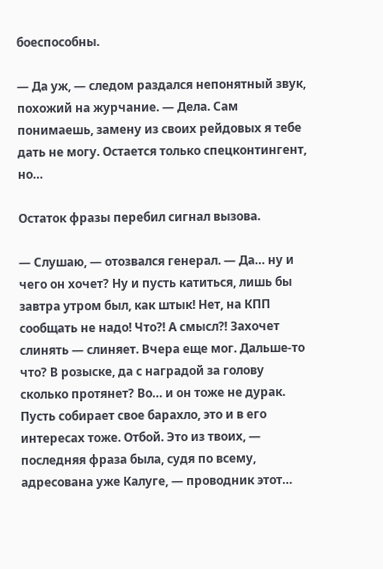боеспособны.

— Да уж, — следом раздался непонятный звук, похожий на журчание. — Дела. Сам понимаешь, замену из своих рейдовых я тебе дать не могу. Остается только спецконтингент, но…

Остаток фразы перебил сигнал вызова.

— Слушаю, — отозвался генерал. — Да… ну и чего он хочет? Ну и пусть катиться, лишь бы завтра утром был, как штык! Нет, на КПП сообщать не надо! Что⁈ А смысл⁈ Захочет слинять — слиняет. Вчера еще мог. Дальше-то что? В розыске, да с наградой за голову сколько протянет? Во… и он тоже не дурак. Пусть собирает свое барахло, это и в его интересах тоже. Отбой. Это из твоих, — последняя фраза была, судя по всему, адресована уже Калуге, — проводник этот…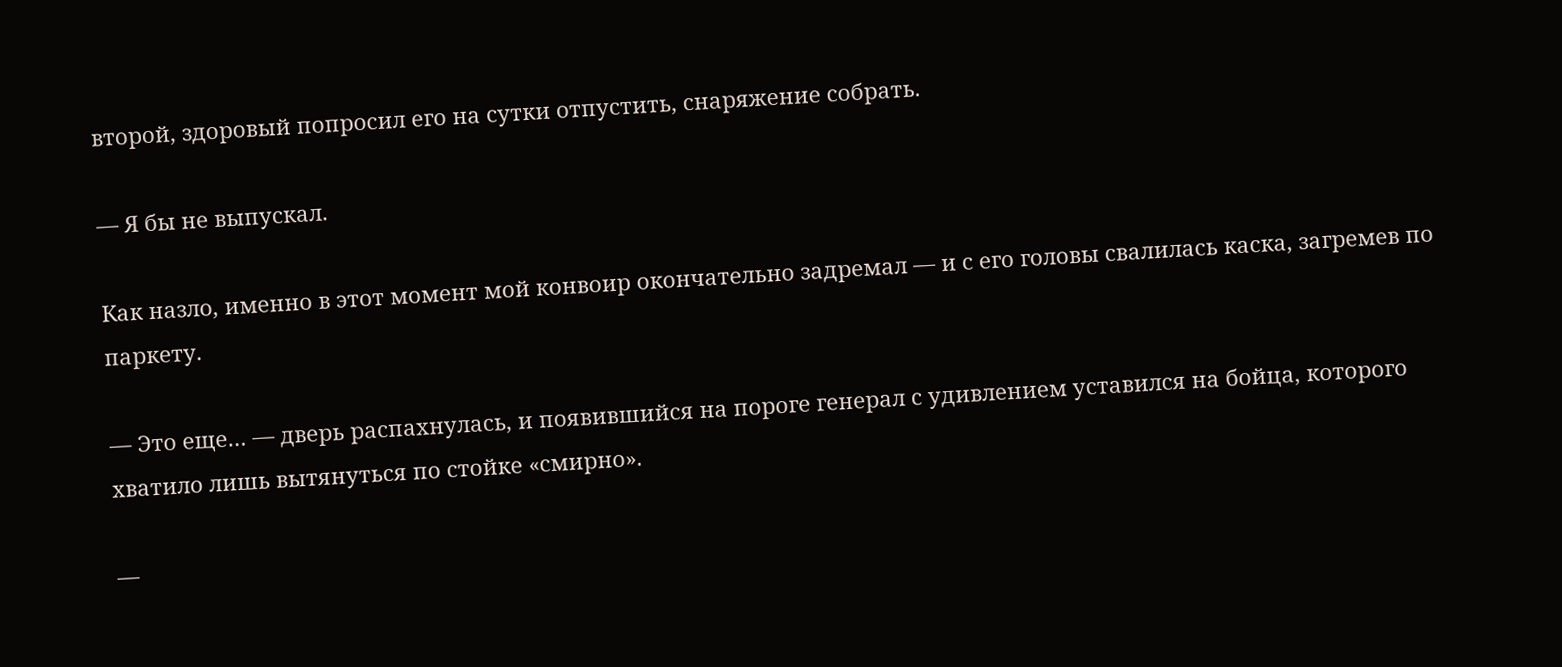второй, здоровый попросил его на сутки отпустить, снаряжение собрать.

— Я бы не выпускал.

Как назло, именно в этот момент мой конвоир окончательно задремал — и с его головы свалилась каска, загремев по паркету.

— Это еще… — дверь распахнулась, и появившийся на пороге генерал с удивлением уставился на бойца, которого хватило лишь вытянуться по стойке «смирно».

—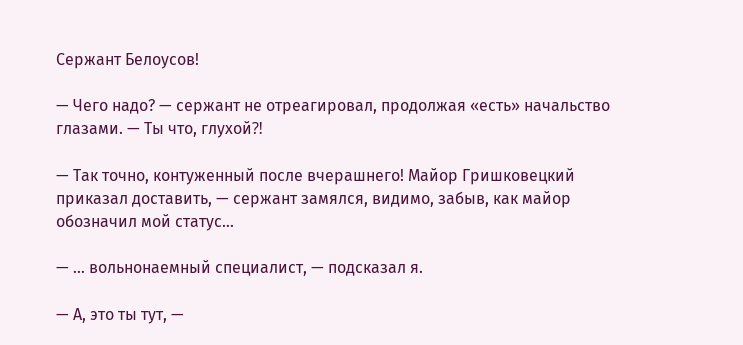Сержант Белоусов!

— Чего надо? — сержант не отреагировал, продолжая «есть» начальство глазами. — Ты что, глухой⁈

— Так точно, контуженный после вчерашнего! Майор Гришковецкий приказал доставить, — сержант замялся, видимо, забыв, как майор обозначил мой статус…

— … вольнонаемный специалист, — подсказал я.

— А, это ты тут, —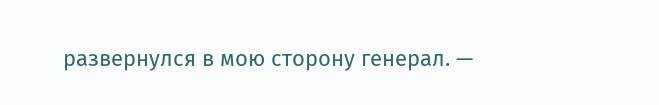развернулся в мою сторону генерал. —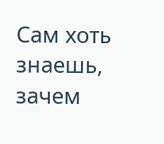Сам хоть знаешь, зачем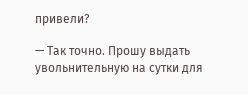привели?

— Так точно. Прошу выдать увольнительную на сутки для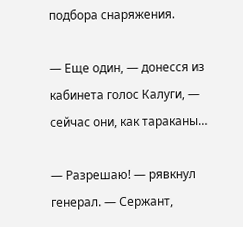подбора снаряжения.

— Еще один, — донесся из кабинета голос Калуги, — сейчас они, как тараканы…

— Разрешаю! — рявкнул генерал. — Сержант,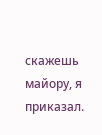скажешь майору, я приказал.